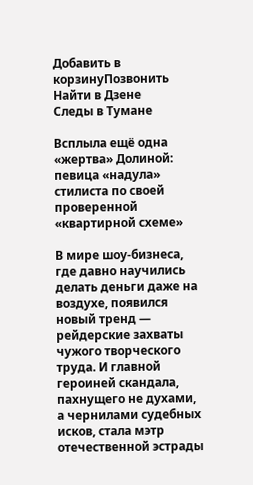Добавить в корзинуПозвонить
Найти в Дзене
Следы в Тумане

Всплыла ещё одна «жертва» Долиной: певица «надула» стилиста по своей проверенной «квартирной схеме»

В мире шоу-бизнеса, где давно научились делать деньги даже на воздухе, появился новый тренд — рейдерские захваты чужого творческого труда. И главной героиней скандала, пахнущего не духами, а чернилами судебных исков, стала мэтр отечественной эстрады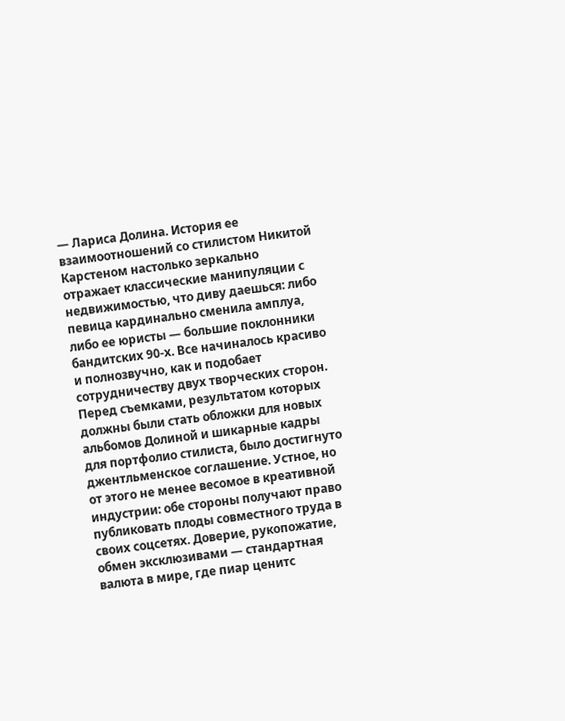— Лариса Долина. История ее взаимоотношений со стилистом Никитой Карстеном настолько зеркально отражает классические манипуляции с недвижимостью, что диву даешься: либо певица кардинально сменила амплуа, либо ее юристы — большие поклонники бандитских 90-х. Все начиналось красиво и полнозвучно, как и подобает сотрудничеству двух творческих сторон. Перед съемками, результатом которых должны были стать обложки для новых альбомов Долиной и шикарные кадры для портфолио стилиста, было достигнуто джентльменское соглашение. Устное, но от этого не менее весомое в креативной индустрии: обе стороны получают право публиковать плоды совместного труда в своих соцсетях. Доверие, рукопожатие, обмен эксклюзивами — стандартная валюта в мире, где пиар ценитс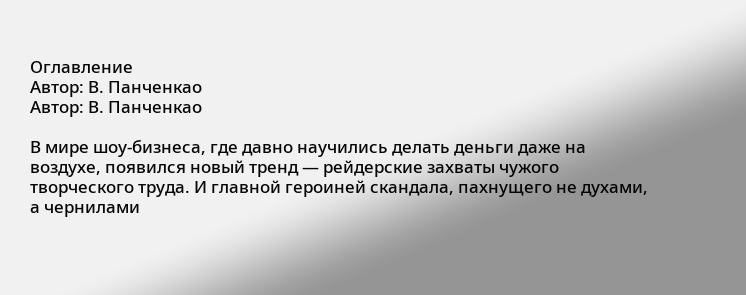Оглавление
Автор: В. Панченкао
Автор: В. Панченкао

В мире шоу-бизнеса, где давно научились делать деньги даже на воздухе, появился новый тренд — рейдерские захваты чужого творческого труда. И главной героиней скандала, пахнущего не духами, а чернилами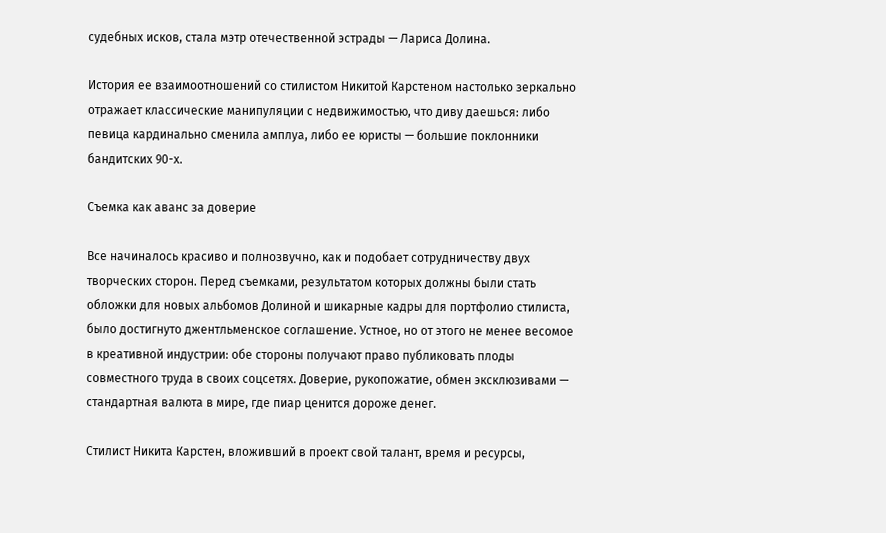судебных исков, стала мэтр отечественной эстрады — Лариса Долина.

История ее взаимоотношений со стилистом Никитой Карстеном настолько зеркально отражает классические манипуляции с недвижимостью, что диву даешься: либо певица кардинально сменила амплуа, либо ее юристы — большие поклонники бандитских 90-х.

Съемка как аванс за доверие

Все начиналось красиво и полнозвучно, как и подобает сотрудничеству двух творческих сторон. Перед съемками, результатом которых должны были стать обложки для новых альбомов Долиной и шикарные кадры для портфолио стилиста, было достигнуто джентльменское соглашение. Устное, но от этого не менее весомое в креативной индустрии: обе стороны получают право публиковать плоды совместного труда в своих соцсетях. Доверие, рукопожатие, обмен эксклюзивами — стандартная валюта в мире, где пиар ценится дороже денег.

Стилист Никита Карстен, вложивший в проект свой талант, время и ресурсы,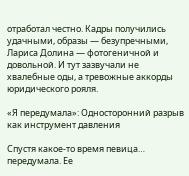отработал честно. Кадры получились удачными, образы — безупречными, Лариса Долина — фотогеничной и довольной. И тут зазвучали не хвалебные оды, а тревожные аккорды юридического рояля.

«Я передумала»: Односторонний разрыв как инструмент давления

Спустя какое-то время певица… передумала. Ее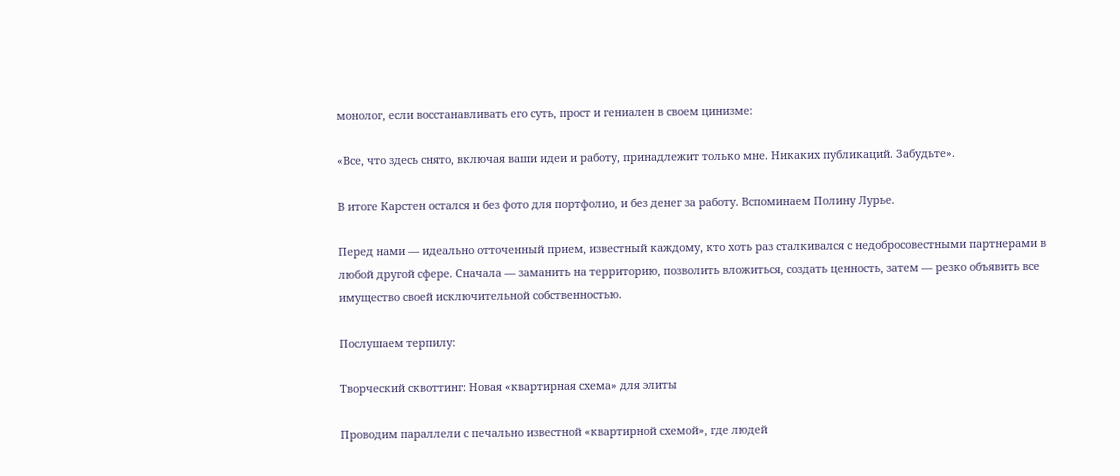монолог, если восстанавливать его суть, прост и гениален в своем цинизме:

«Все, что здесь снято, включая ваши идеи и работу, принадлежит только мне. Никаких публикаций. Забудьте».

В итоге Карстен остался и без фото для портфолио, и без денег за работу. Вспоминаем Полину Лурье.

Перед нами — идеально отточенный прием, известный каждому, кто хоть раз сталкивался с недобросовестными партнерами в любой другой сфере. Сначала — заманить на территорию, позволить вложиться, создать ценность, затем — резко объявить все имущество своей исключительной собственностью.

Послушаем терпилу:

Творческий сквоттинг: Новая «квартирная схема» для элиты

Проводим параллели с печально известной «квартирной схемой», где людей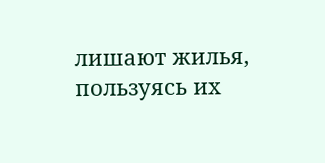лишают жилья, пользуясь их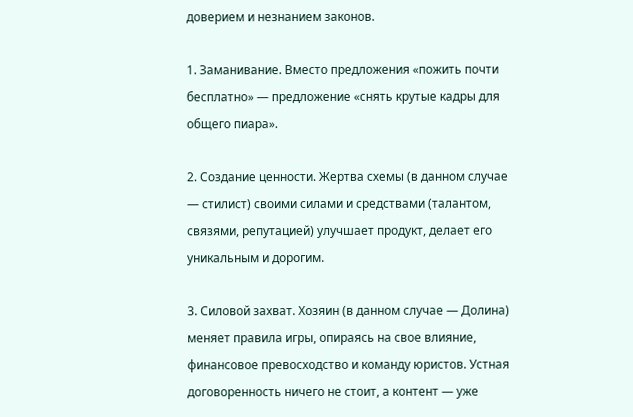доверием и незнанием законов.

1. Заманивание. Вместо предложения «пожить почти бесплатно» — предложение «снять крутые кадры для общего пиара».

2. Создание ценности. Жертва схемы (в данном случае — стилист) своими силами и средствами (талантом, связями, репутацией) улучшает продукт, делает его уникальным и дорогим.

3. Силовой захват. Хозяин (в данном случае — Долина) меняет правила игры, опираясь на свое влияние, финансовое превосходство и команду юристов. Устная договоренность ничего не стоит, а контент — уже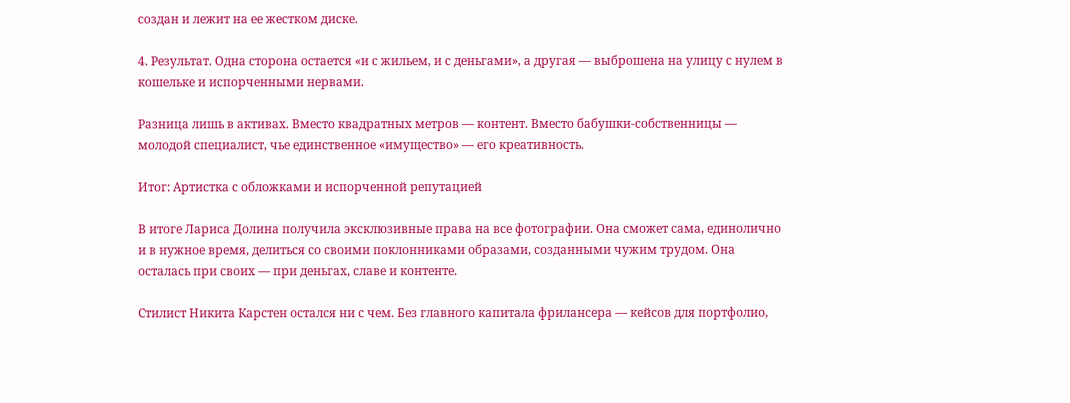создан и лежит на ее жестком диске.

4. Результат. Одна сторона остается «и с жильем, и с деньгами», а другая — выброшена на улицу с нулем в кошельке и испорченными нервами.

Разница лишь в активах. Вместо квадратных метров — контент. Вместо бабушки-собственницы — молодой специалист, чье единственное «имущество» — его креативность.

Итог: Артистка с обложками и испорченной репутацией

В итоге Лариса Долина получила эксклюзивные права на все фотографии. Она сможет сама, единолично и в нужное время, делиться со своими поклонниками образами, созданными чужим трудом. Она осталась при своих — при деньгах, славе и контенте.

Стилист Никита Карстен остался ни с чем. Без главного капитала фрилансера — кейсов для портфолио,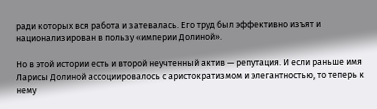ради которых вся работа и затевалась. Его труд был эффективно изъят и национализирован в пользу «империи Долиной».

Но в этой истории есть и второй неучтенный актив — репутация. И если раньше имя Ларисы Долиной ассоциировалось с аристократизмом и элегантностью, то теперь к нему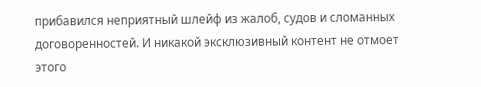прибавился неприятный шлейф из жалоб, судов и сломанных договоренностей. И никакой эксклюзивный контент не отмоет этого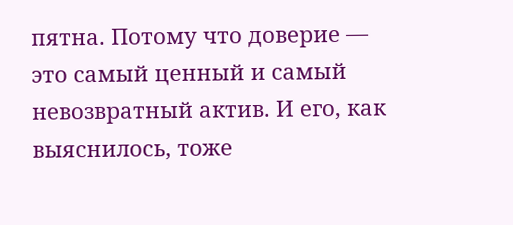пятна. Потому что доверие — это самый ценный и самый невозвратный актив. И его, как выяснилось, тоже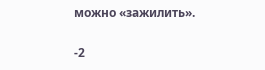можно «зажилить».

-2